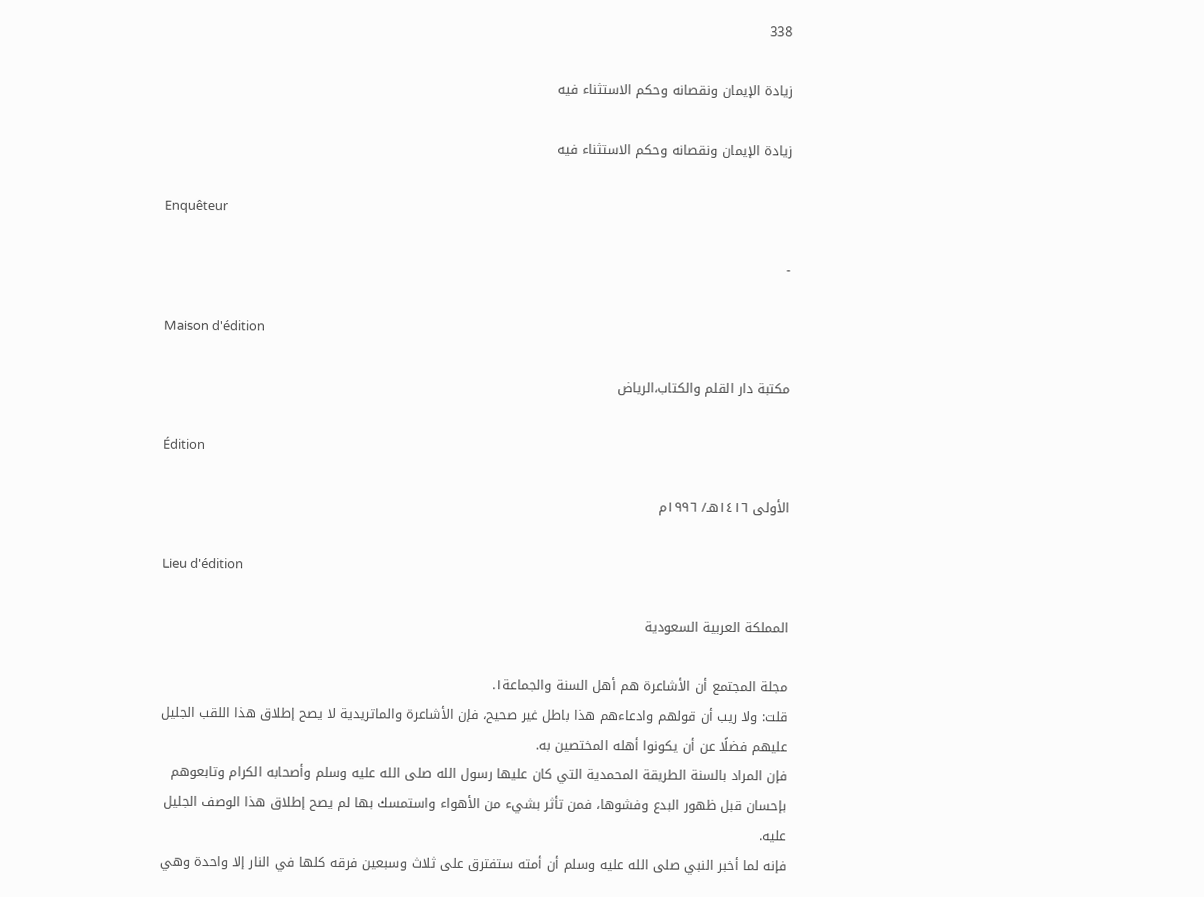338

زيادة الإيمان ونقصانه وحكم الاستثناء فيه

زيادة الإيمان ونقصانه وحكم الاستثناء فيه

Enquêteur

-

Maison d'édition

مكتبة دار القلم والكتاب،الرياض

Édition

الأولى ١٤١٦هـ/ ١٩٩٦م

Lieu d'édition

المملكة العربية السعودية

مجلة المجتمع أن الأشاعرة هم أهل السنة والجماعة١.
قلت: ولا ريب أن قولهم وادعاءهم هذا باطل غير صحيح، فإن الأشاعرة والماتريدية لا يصح إطلاق هذا اللقب الجليل عليهم فضلًا عن أن يكونوا أهله المختصين به.
فإن المراد بالسنة الطريقة المحمدية التي كان عليها رسول الله صلى الله عليه وسلم وأصحابه الكرام وتابعوهم بإحسان قبل ظهور البدع وفشوها، فمن تأثر بشيء من الأهواء واستمسك بها لم يصح إطلاق هذا الوصف الجليل عليه.
فإنه لما أخبر النبي صلى الله عليه وسلم أن أمته ستفترق على ثلاث وسبعين فرقه كلها في النار إلا واحدة وهي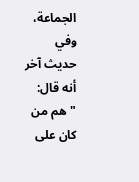الجماعة، وفي حديث آخر أنه قال: "هم من كان على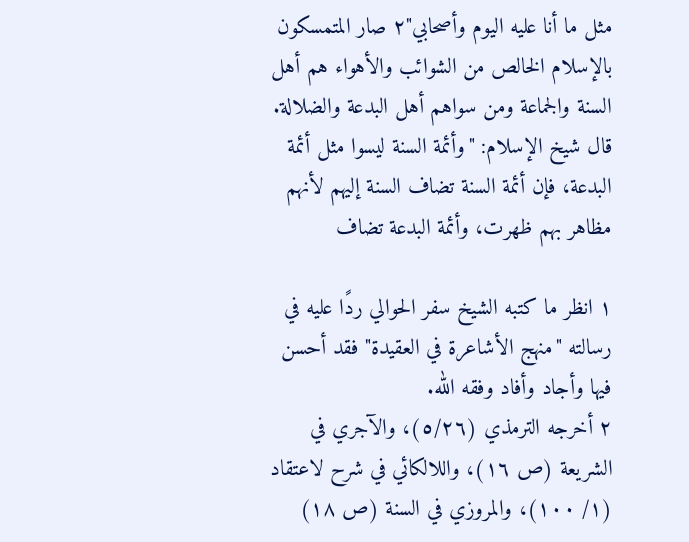مثل ما أنا عليه اليوم وأصحابي"٢ صار المتمسكون بالإسلام الخالص من الشوائب والأهواء هم أهل السنة والجماعة ومن سواهم أهل البدعة والضلالة.
قال شيخ الإسلام: "وأئمة السنة ليسوا مثل أئمة البدعة، فإن أئمة السنة تضاف السنة إليهم لأنهم مظاهر بهم ظهرت، وأئمة البدعة تضاف

١ انظر ما كتبه الشيخ سفر الحوالي ردًا عليه في رسالته "منهج الأشاعرة في العقيدة" فقد أحسن فيها وأجاد وأفاد وفقه الله.
٢ أخرجه الترمذي (٥/٢٦)، والآجري في الشريعة (ص ١٦)، واللالكائي في شرح لاعتقاد (١/ ١٠٠)، والمروزي في السنة (ص ١٨)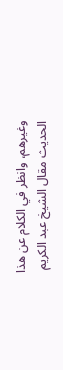وغيرهم، وانظر في الكلام عن هذا الحديث مقال الشيخ عبد الكريم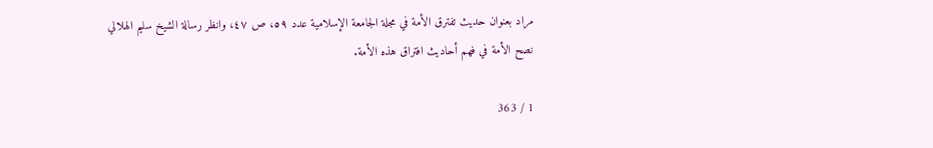مراد بعنوان حديث تفترق الأمة في مجلة الجامعة الإسلامية عدد ٥٩، ص ٤٧، وانظر رسالة الشيخ سليم الهلالي نصح الأمة في فهم أحاديث افتراق هذه الأمة.

1 / 363